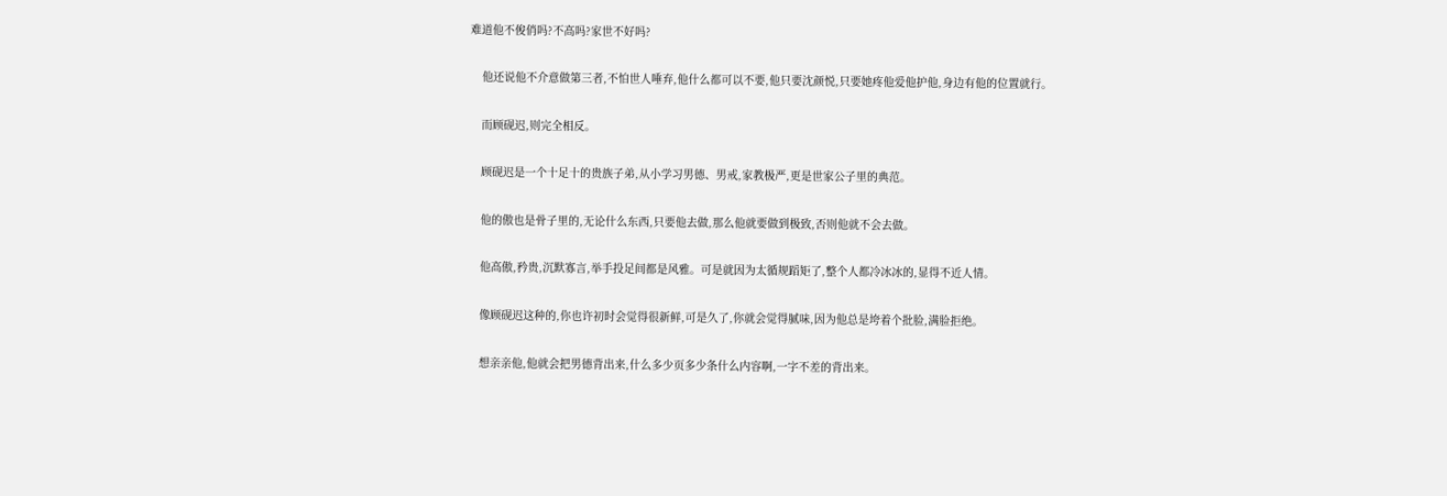难道他不俊俏吗?不高吗?家世不好吗?

    他还说他不介意做第三者,不怕世人唾弃,他什么都可以不要,他只要沈颜悦,只要她疼他爱他护他,身边有他的位置就行。

    而顾砚迟,则完全相反。

    顾砚迟是一个十足十的贵族子弟,从小学习男德、男戒,家教极严,更是世家公子里的典范。

    他的傲也是骨子里的,无论什么东西,只要他去做,那么他就要做到极致,否则他就不会去做。

    他高傲,矜贵,沉默寡言,举手投足间都是风雅。可是就因为太循规蹈矩了,整个人都冷冰冰的,显得不近人情。

    像顾砚迟这种的,你也许初时会觉得很新鲜,可是久了,你就会觉得腻味,因为他总是垮着个批脸,满脸拒绝。

    想亲亲他,他就会把男德背出来,什么多少页多少条什么内容啊,一字不差的背出来。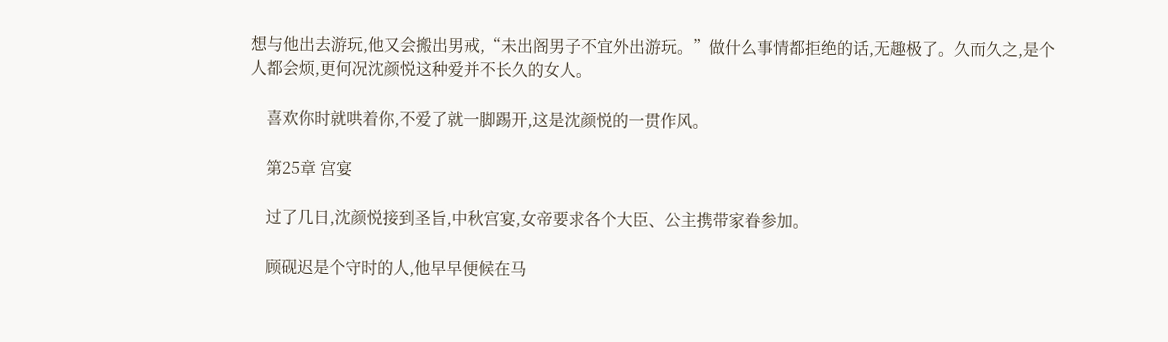想与他出去游玩,他又会搬出男戒,“未出阁男子不宜外出游玩。”做什么事情都拒绝的话,无趣极了。久而久之,是个人都会烦,更何况沈颜悦这种爱并不长久的女人。

    喜欢你时就哄着你,不爱了就一脚踢开,这是沈颜悦的一贯作风。

    第25章 宫宴

    过了几日,沈颜悦接到圣旨,中秋宫宴,女帝要求各个大臣、公主携带家眷参加。

    顾砚迟是个守时的人,他早早便候在马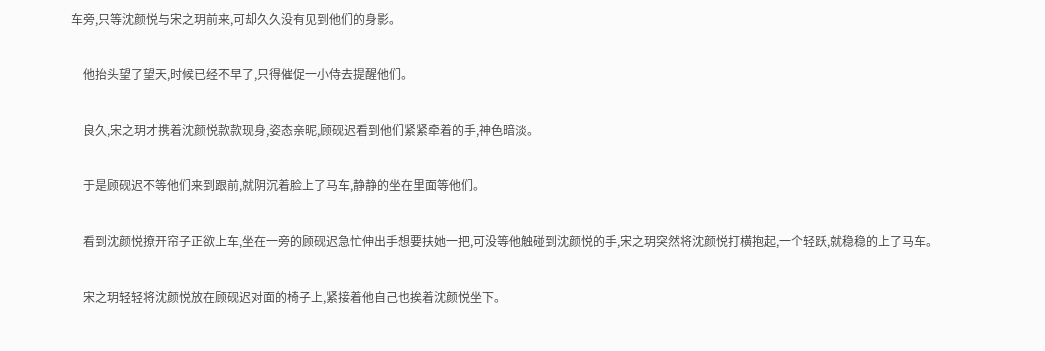车旁,只等沈颜悦与宋之玥前来,可却久久没有见到他们的身影。

    他抬头望了望天,时候已经不早了,只得催促一小侍去提醒他们。

    良久,宋之玥才携着沈颜悦款款现身,姿态亲昵,顾砚迟看到他们紧紧牵着的手,神色暗淡。

    于是顾砚迟不等他们来到跟前,就阴沉着脸上了马车,静静的坐在里面等他们。

    看到沈颜悦撩开帘子正欲上车,坐在一旁的顾砚迟急忙伸出手想要扶她一把,可没等他触碰到沈颜悦的手,宋之玥突然将沈颜悦打横抱起,一个轻跃,就稳稳的上了马车。

    宋之玥轻轻将沈颜悦放在顾砚迟对面的椅子上,紧接着他自己也挨着沈颜悦坐下。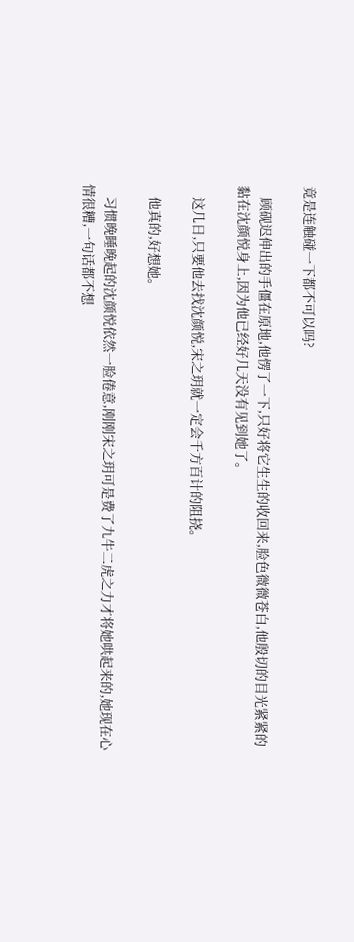竟是连触碰一下都不可以吗?

    顾砚迟伸出的手僵在原地,他愣了一下,只好将它生生的收回来,脸色微微苍白,他殷切的目光紧紧的黏在沈颜悦身上,因为他已经好几天没有见到她了。

    这几日,只要他去找沈颜悦,宋之玥就一定会千方百计的阻挠。

    他真的,好想她。

    习惯晚睡晚起的沈颜悦依然一脸倦意,刚刚宋之玥可是费了九牛二虎之力才将她哄起来的,她现在心情很糟,一句话都不想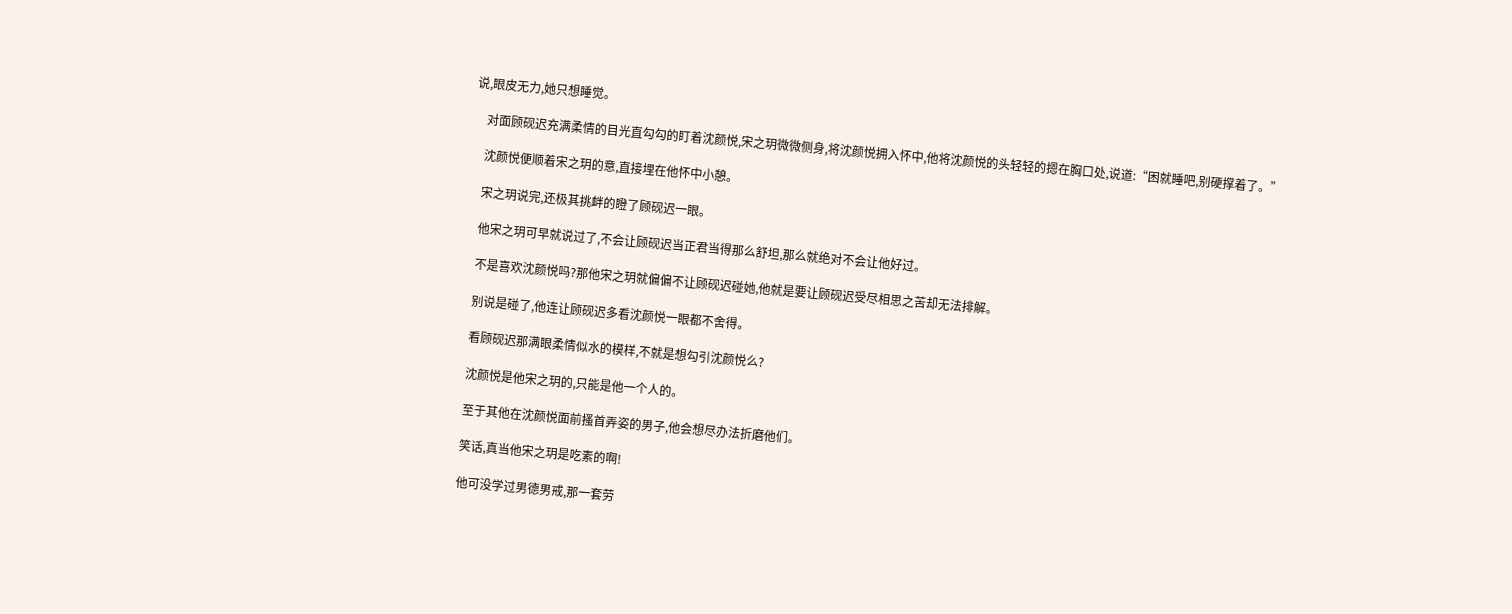说,眼皮无力,她只想睡觉。

    对面顾砚迟充满柔情的目光直勾勾的盯着沈颜悦,宋之玥微微侧身,将沈颜悦拥入怀中,他将沈颜悦的头轻轻的摁在胸口处,说道:“困就睡吧,别硬撑着了。”

    沈颜悦便顺着宋之玥的意,直接埋在他怀中小憩。

    宋之玥说完,还极其挑衅的瞪了顾砚迟一眼。

    他宋之玥可早就说过了,不会让顾砚迟当正君当得那么舒坦,那么就绝对不会让他好过。

    不是喜欢沈颜悦吗?那他宋之玥就偏偏不让顾砚迟碰她,他就是要让顾砚迟受尽相思之苦却无法排解。

    别说是碰了,他连让顾砚迟多看沈颜悦一眼都不舍得。

    看顾砚迟那满眼柔情似水的模样,不就是想勾引沈颜悦么?

    沈颜悦是他宋之玥的,只能是他一个人的。

    至于其他在沈颜悦面前搔首弄姿的男子,他会想尽办法折磨他们。

    笑话,真当他宋之玥是吃素的啊!

    他可没学过男德男戒,那一套劳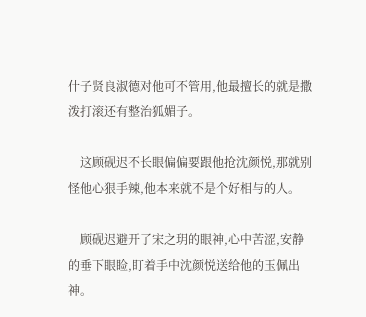什子贤良淑德对他可不管用,他最擅长的就是撒泼打滚还有整治狐媚子。

    这顾砚迟不长眼偏偏要跟他抢沈颜悦,那就别怪他心狠手辣,他本来就不是个好相与的人。

    顾砚迟避开了宋之玥的眼神,心中苦涩,安静的垂下眼睑,盯着手中沈颜悦送给他的玉佩出神。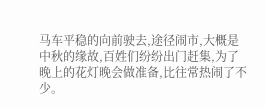马车平稳的向前驶去,途径闹市,大概是中秋的缘故,百姓们纷纷出门赶集,为了晚上的花灯晚会做准备,比往常热闹了不少。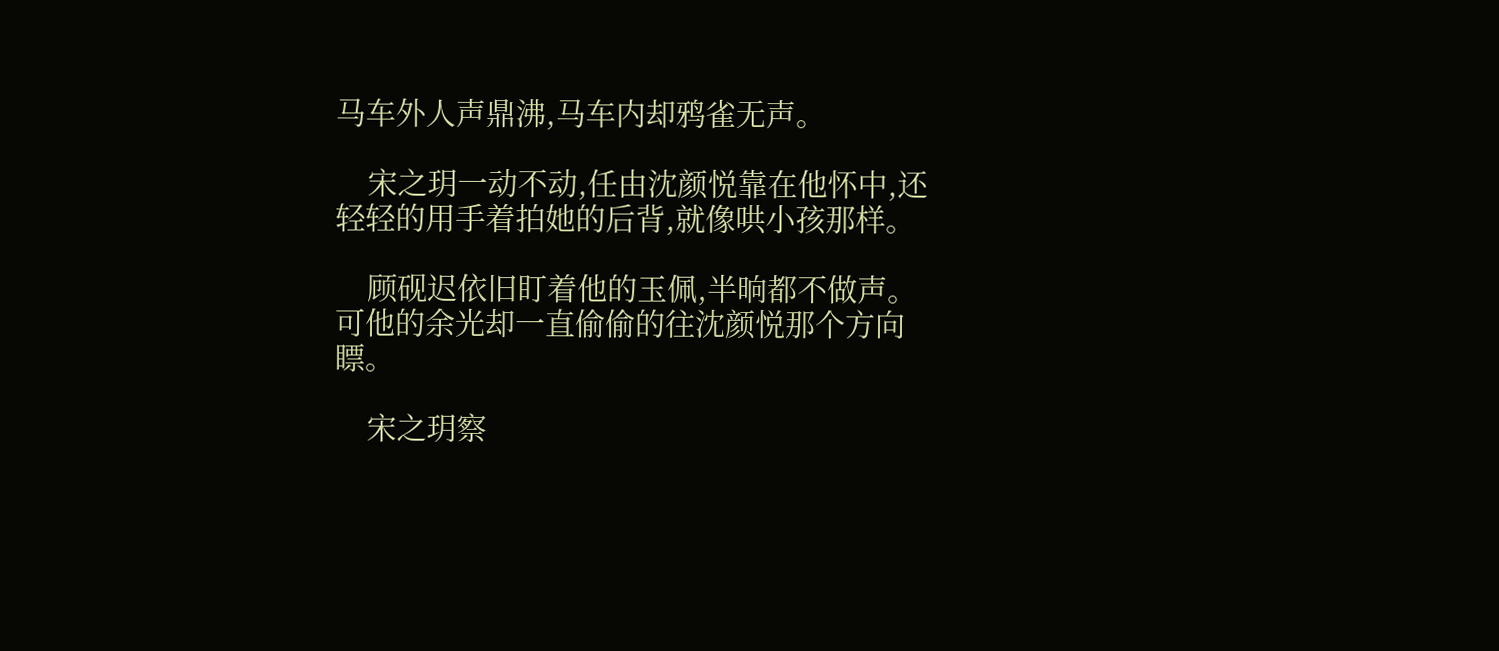马车外人声鼎沸,马车内却鸦雀无声。

    宋之玥一动不动,任由沈颜悦靠在他怀中,还轻轻的用手着拍她的后背,就像哄小孩那样。

    顾砚迟依旧盯着他的玉佩,半晌都不做声。可他的余光却一直偷偷的往沈颜悦那个方向瞟。

    宋之玥察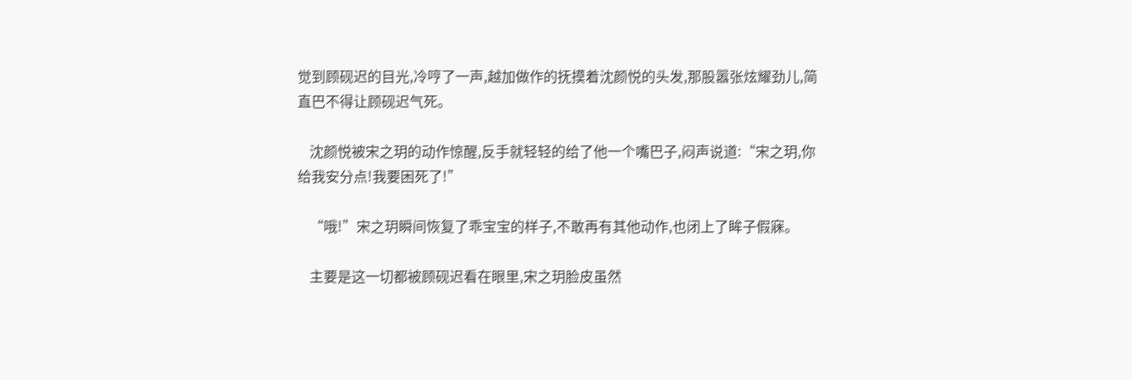觉到顾砚迟的目光,冷哼了一声,越加做作的抚摸着沈颜悦的头发,那股嚣张炫耀劲儿,简直巴不得让顾砚迟气死。

    沈颜悦被宋之玥的动作惊醒,反手就轻轻的给了他一个嘴巴子,闷声说道:“宋之玥,你给我安分点!我要困死了!”

    “哦!”宋之玥瞬间恢复了乖宝宝的样子,不敢再有其他动作,也闭上了眸子假寐。

    主要是这一切都被顾砚迟看在眼里,宋之玥脸皮虽然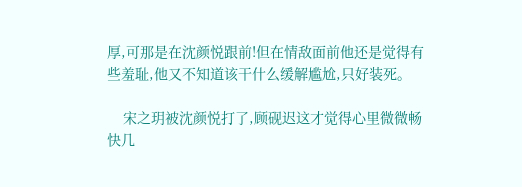厚,可那是在沈颜悦跟前!但在情敌面前他还是觉得有些羞耻,他又不知道该干什么缓解尴尬,只好装死。

    宋之玥被沈颜悦打了,顾砚迟这才觉得心里微微畅快几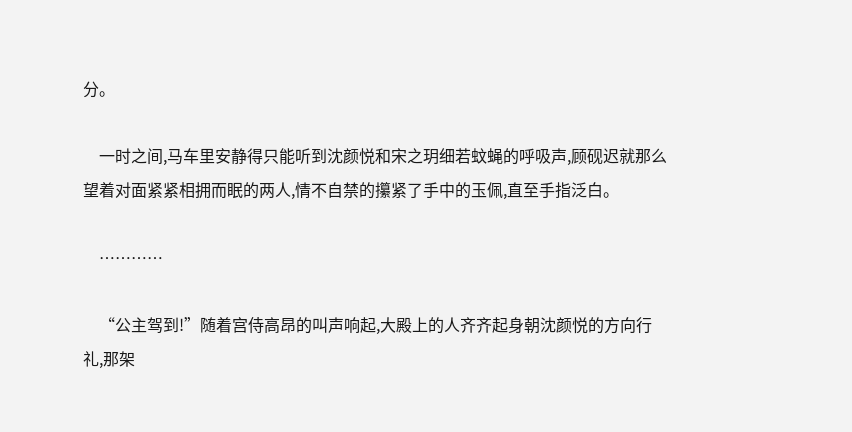分。

    一时之间,马车里安静得只能听到沈颜悦和宋之玥细若蚊蝇的呼吸声,顾砚迟就那么望着对面紧紧相拥而眠的两人,情不自禁的攥紧了手中的玉佩,直至手指泛白。

    …………

    “公主驾到!”随着宫侍高昂的叫声响起,大殿上的人齐齐起身朝沈颜悦的方向行礼,那架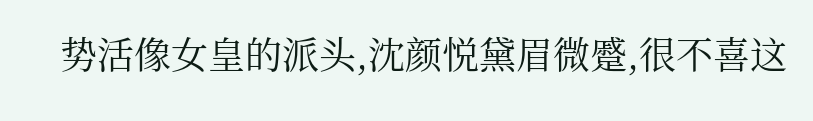势活像女皇的派头,沈颜悦黛眉微蹙,很不喜这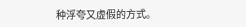种浮夸又虚假的方式。